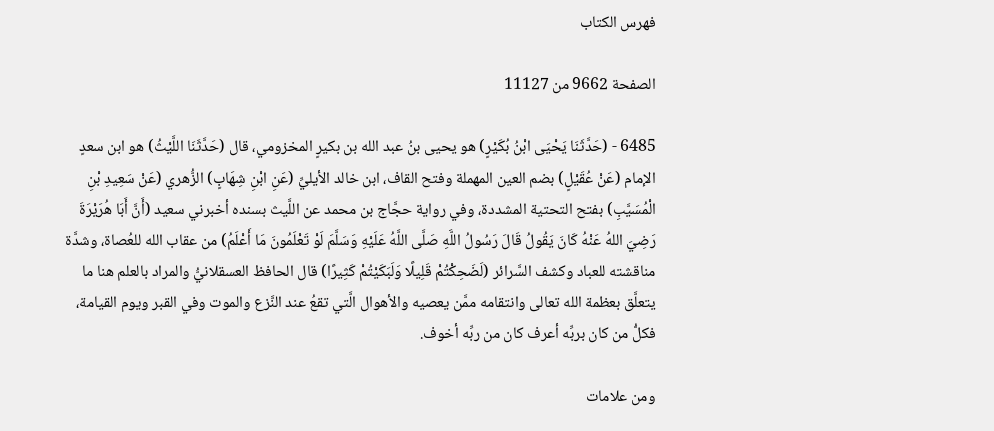فهرس الكتاب

الصفحة 9662 من 11127

6485 - (حَدَّثَنَا يَحْيَى ابْنُ بُكَيْرٍ) هو يحيى بنُ عبد الله بن بكيرٍ المخزومي، قال (حَدَّثَنَا اللَّيْثُ) هو ابن سعدٍ الإمام (عَنْ عُقَيْلٍ) بضم العين المهملة وفتح القاف، ابن خالد الأيليِّ (عَنِ ابْنِ شِهَابٍ) الزُّهري (عَنْ سَعِيدِ بْنِ الْمُسَيَّبِ) بفتح التحتية المشددة، وفي رواية حجَّاج بن محمد عن اللَّيث بسنده أخبرني سعيد (أَنَّ أَبَا هُرَيْرَةَ رَضِيَ اللهُ عَنْهُ كَانَ يَقُولُ قَالَ رَسُولُ اللَّهِ صَلَّى اللَّهُ عَلَيْهِ وَسَلَّمَ لَوْ تَعْلَمُونَ مَا أَعْلَمُ) من عقاب الله للعُصاة، وشدَّة مناقشته للعباد وكشف السَّرائر (لَضَحِكْتُمْ قَلِيلًا وَلَبَكَيْتُمْ كَثِيرًا) قال الحافظ العسقلانيُّ والمراد بالعلم هنا ما يتعلَّق بعظمة الله تعالى وانتقامه ممَّن يعصيه والأهوال الَّتي تقعُ عند النَّزع والموت وفي القبر ويوم القيامة، فكلُّ من كان بربِّه أعرف كان من ربِّه أخوف.

ومن علامات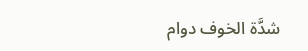شدَّة الخوف دوام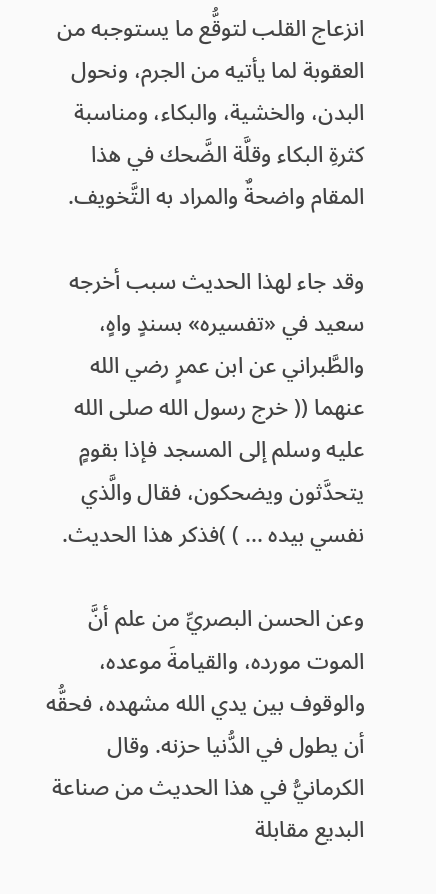انزعاج القلب لتوقُّع ما يستوجبه من العقوبة لما يأتيه من الجرم، ونحول البدن، والخشية، والبكاء، ومناسبة كثرةِ البكاء وقلَّة الضَّحك في هذا المقام واضحةٌ والمراد به التَّخويف.

وقد جاء لهذا الحديث سبب أخرجه سعيد في «تفسيره» بسندٍ واهٍ، والطَّبراني عن ابن عمرٍ رضي الله عنهما (( خرج رسول الله صلى الله عليه وسلم إلى المسجد فإذا بقومٍ يتحدَّثون ويضحكون، فقال والَّذي نفسي بيده ... ) )فذكر هذا الحديث.

وعن الحسن البصريِّ من علم أنَّ الموت مورده، والقيامةَ موعده، والوقوف بين يدي الله مشهده، فحقُّه أن يطول في الدُّنيا حزنه. وقال الكرمانيُّ في هذا الحديث من صناعة البديع مقابلة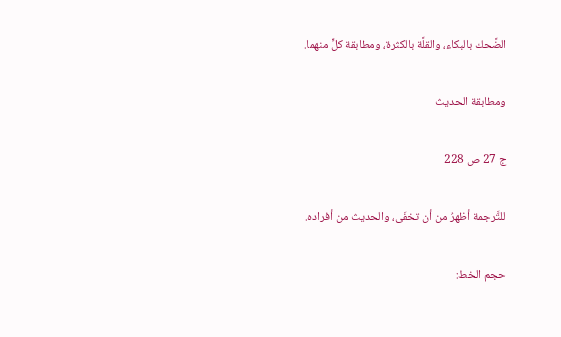الضَّحك بالبكاء، والقلَّة بالكثرة، ومطابقة كلٍّ منهما.

ومطابقة الحديث

ج 27 ص 228

للتَّرجمة أظهرُ من أن تخفَى، والحديث من أفراده.

حجم الخط: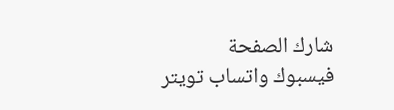شارك الصفحة
فيسبوك واتساب تويتر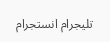تليجرام انستجرام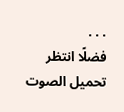. . .
فضلًا انتظر تحميل الصوت